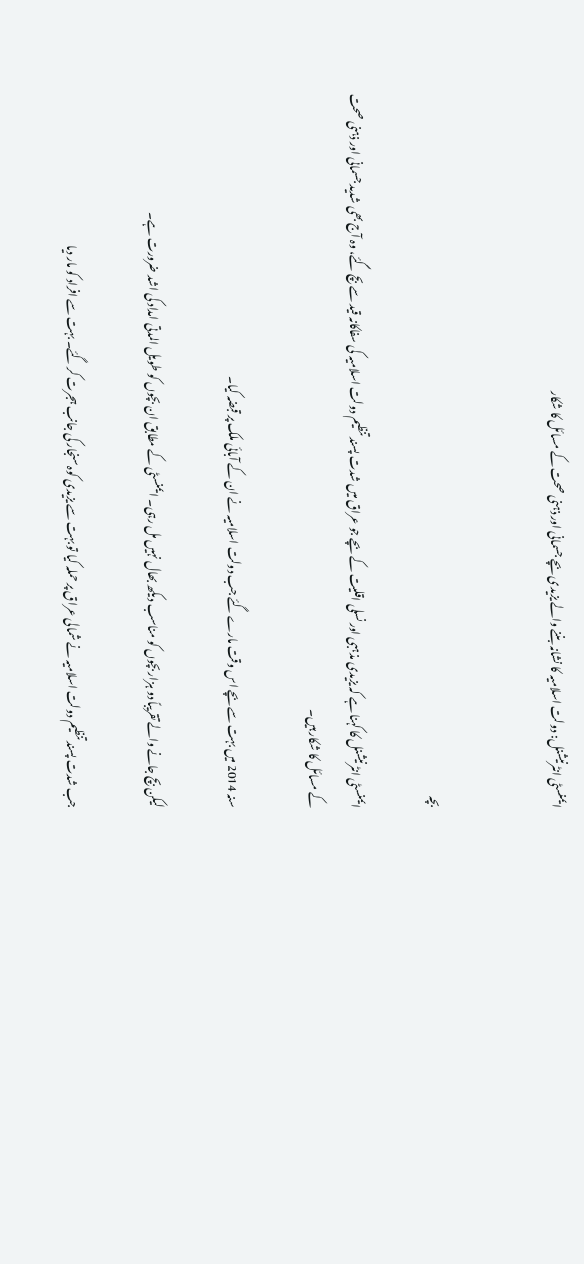ایمنسٹی انٹرنیشنل: دولت اسلامیہ کا نشانہ بننے والے یزیدی بچے جسمانی اور ذہنی صحت کے مسائل کا شکار


بچہ

ایمنسٹی انٹرنیشنل کا کہنا ہے کہ یزیدی مذہبی اور نسلی اقلیت کے بچے جو عراق میں شدت پسند تنظیم دولت اسلامیہ کی سفاکانہ قید سے بچ گئے، وہ آج بھی شدید جسمانی اور ذہنی صحت کے مسائل کا شکار ہیں۔

سنہ 2014 میں بہت سے بچے اس وقت مارے گئے جب دولت اسلامیہ نے ان کے آبائی ملک پر قبضہ کیا۔

لیکن بچ جانے والے تقریباً دو ہزار بچوں کو مناسب دیکھ بھال نہیں مل رہی۔ ایمنسٹی کے مطابق ان بچوں کو طویل المدتی امداد کی اشد ضرورت ہے۔

جب شدت پسند تنظیم دولت اسلامیہ نے شمالی عراق پر حملہ کیا تو بہت سے یزیدی کوہ سنجار کی جانب ہجرت کر گئے۔ بہت سے افراد کو مار دیا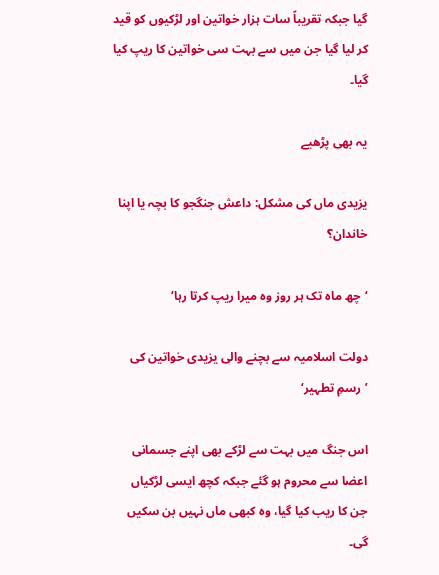گیا جبکہ تقریباً سات ہزار خواتین اور لڑکیوں کو قید کر لیا گیا جن میں سے بہت سی خواتین کا ریپ کیا گیا۔

یہ بھی پڑھیے

یزیدی ماں کی مشکل: داعش جنگجو کا بچہ یا اپنا خاندان؟

‘چھ ماہ تک ہر روز وہ میرا ریپ کرتا رہا‘

دولت اسلامیہ سے بچنے والی یزیدی خواتین کی ’رسمِ تطہیر‘

اس جنگ میں بہت سے لڑکے بھی اپنے جسمانی اعضا سے محروم ہو گئے جبکہ کچھ ایسی لڑکیاں جن کا ریب کیا گیا، وہ کبھی ماں نہیں بن سکیں گی۔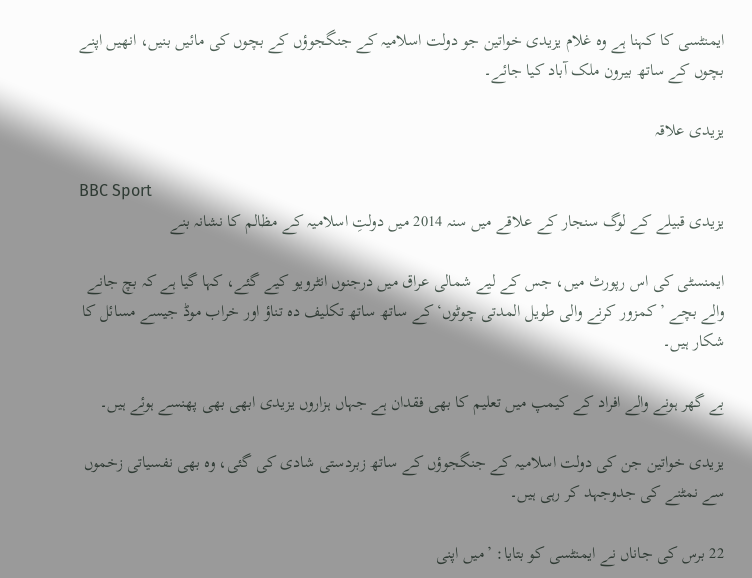ایمنٹسی کا کہنا ہے وہ غلام یزیدی خواتین جو دولت اسلامیہ کے جنگجوؤں کے بچوں کی مائیں بنیں، انھیں اپنے بچوں کے ساتھ بیرون ملک آباد کیا جائے۔

یزیدی علاقہ

BBC Sport
یزیدی قبیلے کے لوگ سنجار کے علاقے میں سنہ 2014 میں دولتِ اسلامیہ کے مظالم کا نشانہ بنے

ایمنسٹی کی اس رپورٹ میں، جس کے لیے شمالی عراق میں درجنوں انٹرویو کیے گئے، کہا گیا ہے کہ بچ جانے والے بچے ’کمزور کرنے والی طویل المدتی چوٹوں‘ کے ساتھ ساتھ تکلیف دہ تناؤ اور خراب موڈ جیسے مسائل کا شکار ہیں۔

بے گھر ہونے والے افراد کے کیمپ میں تعلیم کا بھی فقدان ہے جہاں ہزاروں یزیدی ابھی بھی پھنسے ہوئے ہیں۔

یزیدی خواتین جن کی دولت اسلامیہ کے جنگجوؤں کے ساتھ زبردستی شادی کی گئی، وہ بھی نفسیاتی زخموں سے نمٹنے کی جدوجہد کر رہی ہیں۔

22 برس کی جاناں نے ایمنٹسی کو بتایا: ’میں اپنی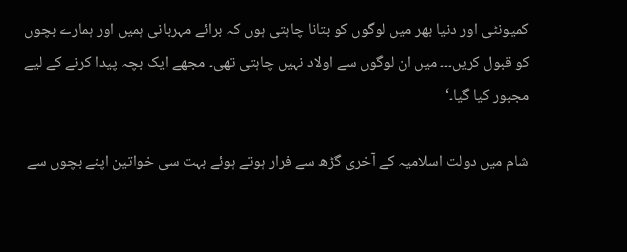کمیونٹی اور دنیا بھر میں لوگوں کو بتانا چاہتی ہوں کہ برائے مہربانی ہمیں اور ہمارے بچوں کو قبول کریں۔۔۔ میں ان لوگوں سے اولاد نہیں چاہتی تھی۔ مجھے ایک بچہ پیدا کرنے کے لیے مجبور کیا گیا۔‘

شام میں دولت اسلامیہ کے آخری گڑھ سے فرار ہوتے ہوئے بہت سی خواتین اپنے بچوں سے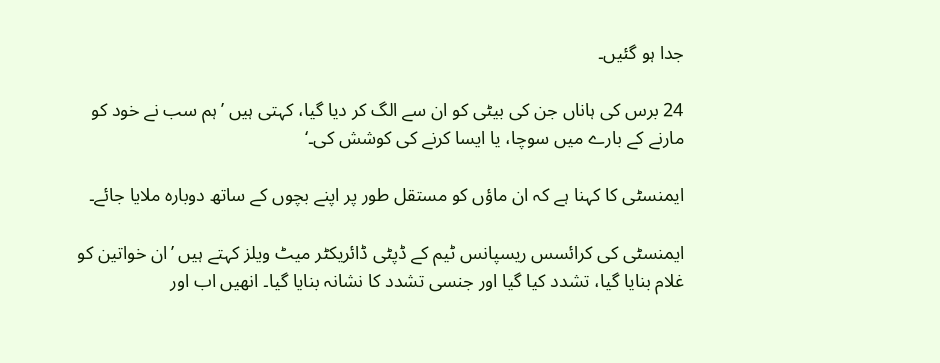جدا ہو گئیں۔

24 برس کی ہاناں جن کی بیٹی کو ان سے الگ کر دیا گیا، کہتی ہیں ’ہم سب نے خود کو مارنے کے بارے میں سوچا، یا ایسا کرنے کی کوشش کی۔‘

ایمنسٹی کا کہنا ہے کہ ان ماؤں کو مستقل طور پر اپنے بچوں کے ساتھ دوبارہ ملایا جائے۔

ایمنسٹی کی کرائسس ریسپانس ٹیم کے ڈپٹی ڈائریکٹر میٹ ویلز کہتے ہیں ’ان خواتین کو غلام بنایا گیا، تشدد کیا گیا اور جنسی تشدد کا نشانہ بنایا گیا۔ انھیں اب اور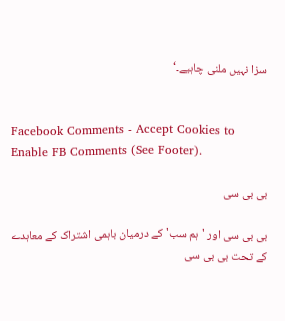سزا نہیں ملنی چاہیے۔‘


Facebook Comments - Accept Cookies to Enable FB Comments (See Footer).

بی بی سی

بی بی سی اور 'ہم سب' کے درمیان باہمی اشتراک کے معاہدے کے تحت بی بی سی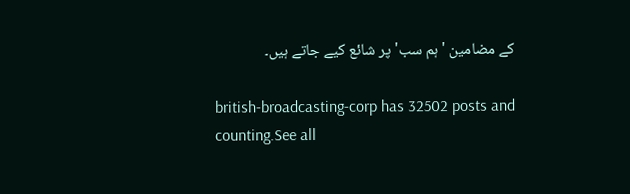کے مضامین 'ہم سب' پر شائع کیے جاتے ہیں۔

british-broadcasting-corp has 32502 posts and counting.See all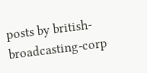posts by british-broadcasting-corp